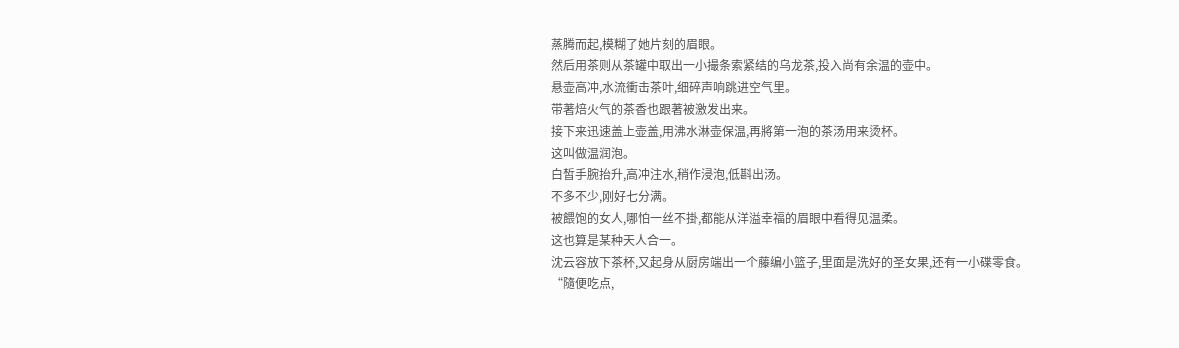蒸腾而起,模糊了她片刻的眉眼。
然后用茶则从茶罐中取出一小撮条索紧结的乌龙茶,投入尚有余温的壶中。
悬壶高冲,水流衝击茶叶,细碎声响跳进空气里。
带著焙火气的茶香也跟著被激发出来。
接下来迅速盖上壶盖,用沸水淋壶保温,再將第一泡的茶汤用来烫杯。
这叫做温润泡。
白皙手腕抬升,高冲注水,稍作浸泡,低斟出汤。
不多不少,刚好七分满。
被餵饱的女人,哪怕一丝不掛,都能从洋溢幸福的眉眼中看得见温柔。
这也算是某种天人合一。
沈云容放下茶杯,又起身从厨房端出一个藤编小篮子,里面是洗好的圣女果,还有一小碟零食。
“隨便吃点,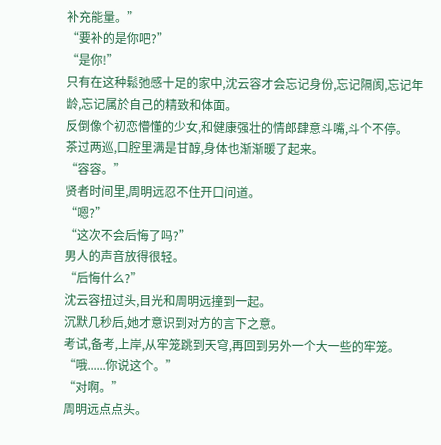补充能量。”
“要补的是你吧?”
“是你!”
只有在这种鬆弛感十足的家中,沈云容才会忘记身份,忘记隔阂,忘记年龄,忘记属於自己的精致和体面。
反倒像个初恋懵懂的少女,和健康强壮的情郎肆意斗嘴,斗个不停。
茶过两巡,口腔里满是甘醇,身体也渐渐暖了起来。
“容容。”
贤者时间里,周明远忍不住开口问道。
“嗯?”
“这次不会后悔了吗?”
男人的声音放得很轻。
“后悔什么?”
沈云容扭过头,目光和周明远撞到一起。
沉默几秒后,她才意识到对方的言下之意。
考试,备考,上岸,从牢笼跳到天穹,再回到另外一个大一些的牢笼。
“哦......你说这个。”
“对啊。”
周明远点点头。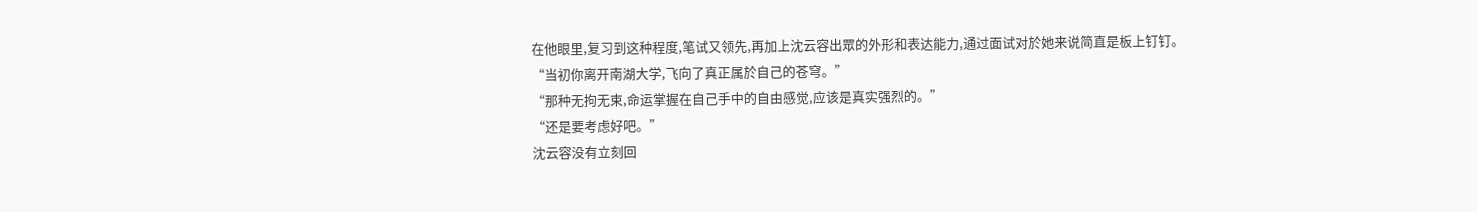在他眼里,复习到这种程度,笔试又领先,再加上沈云容出眾的外形和表达能力,通过面试对於她来说简直是板上钉钉。
“当初你离开南湖大学,飞向了真正属於自己的苍穹。”
“那种无拘无束,命运掌握在自己手中的自由感觉,应该是真实强烈的。”
“还是要考虑好吧。”
沈云容没有立刻回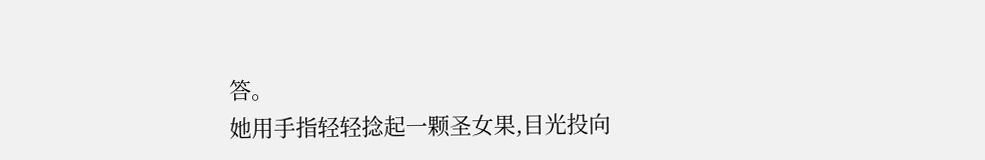答。
她用手指轻轻捻起一颗圣女果,目光投向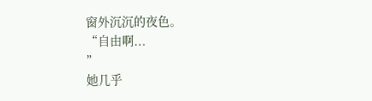窗外沉沉的夜色。
“自由啊...
”
她几乎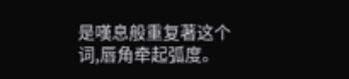是嘆息般重复著这个词,唇角牵起弧度。